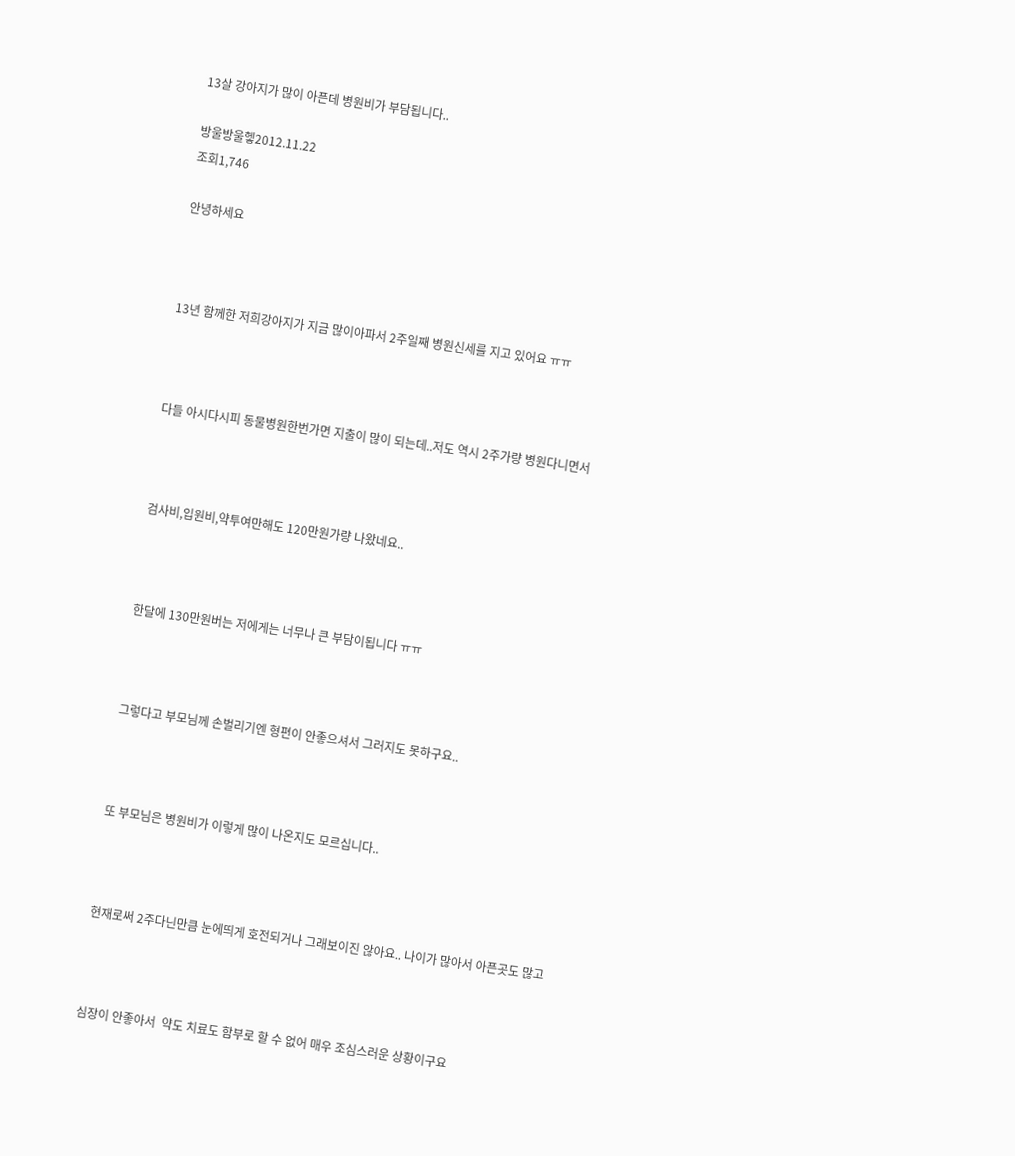13살 강아지가 많이 아픈데 병원비가 부담됩니다..

방울방울헿2012.11.22
조회1,746

안녕하세요



13년 함께한 저희강아지가 지금 많이아파서 2주일째 병원신세를 지고 있어요 ㅠㅠ



다들 아시다시피 동물병원한번가면 지출이 많이 되는데..저도 역시 2주가량 병원다니면서



검사비,입원비,약투여만해도 120만원가량 나왔네요..



한달에 130만원버는 저에게는 너무나 큰 부담이됩니다 ㅠㅠ



그렇다고 부모님께 손벌리기엔 형편이 안좋으셔서 그러지도 못하구요..



또 부모님은 병원비가 이렇게 많이 나온지도 모르십니다..



현재로써 2주다닌만큼 눈에띄게 호전되거나 그래보이진 않아요.. 나이가 많아서 아픈곳도 많고



심장이 안좋아서  약도 치료도 함부로 할 수 없어 매우 조심스러운 상황이구요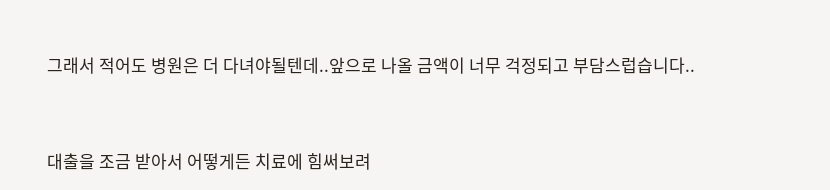그래서 적어도 병원은 더 다녀야될텐데..앞으로 나올 금액이 너무 걱정되고 부담스럽습니다..



대출을 조금 받아서 어떻게든 치료에 힘써보려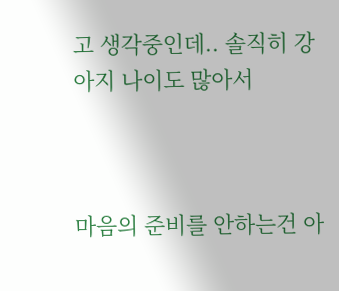고 생각중인데.. 솔직히 강아지 나이도 많아서



마음의 준비를 안하는건 아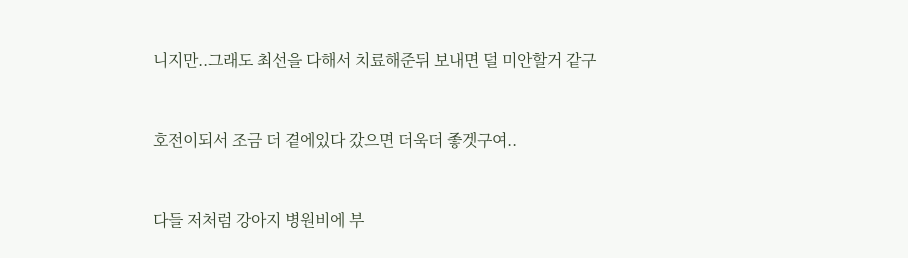니지만..그래도 최선을 다해서 치료해준뒤 보내면 덜 미안할거 같구



호전이되서 조금 더 곁에있다 갔으면 더욱더 좋겟구여..



다들 저처럼 강아지 병원비에 부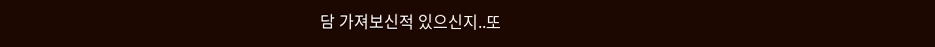담 가져보신적 있으신지..또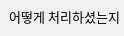어떻게 처리하셨는지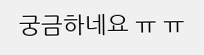궁금하네요 ㅠ ㅠ